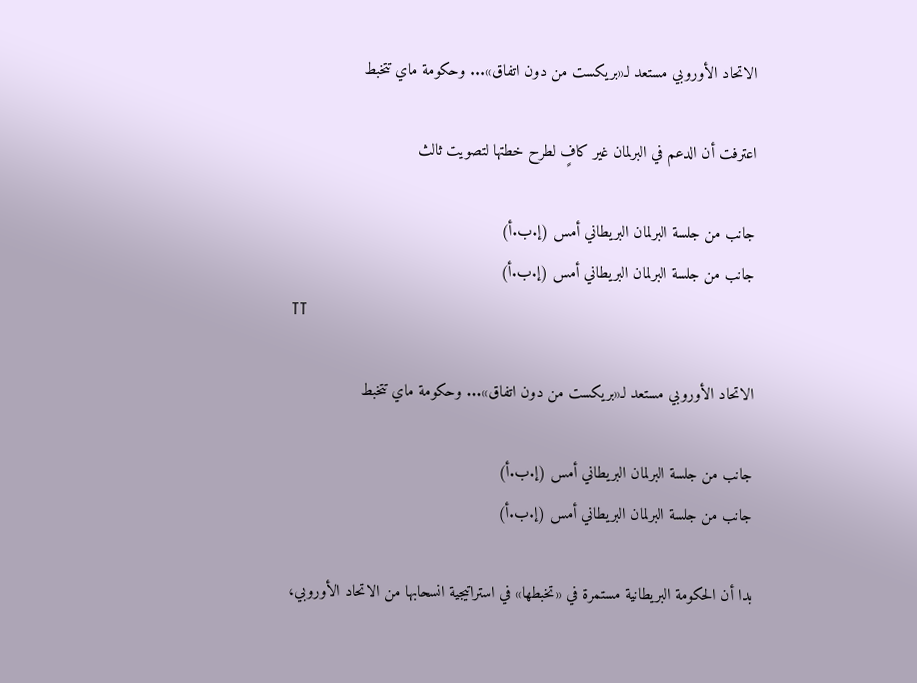الاتحاد الأوروبي مستعد لـ«بريكست من دون اتفاق»... وحكومة ماي تتخبط

اعترفت أن الدعم في البرلمان غير كافٍ لطرح خطتها لتصويت ثالث

جانب من جلسة البرلمان البريطاني أمس (إ.ب.أ)
جانب من جلسة البرلمان البريطاني أمس (إ.ب.أ)
TT

الاتحاد الأوروبي مستعد لـ«بريكست من دون اتفاق»... وحكومة ماي تتخبط

جانب من جلسة البرلمان البريطاني أمس (إ.ب.أ)
جانب من جلسة البرلمان البريطاني أمس (إ.ب.أ)

بدا أن الحكومة البريطانية مستمرة في «تخبطها» في استراتيجية انسحابها من الاتحاد الأوروبي،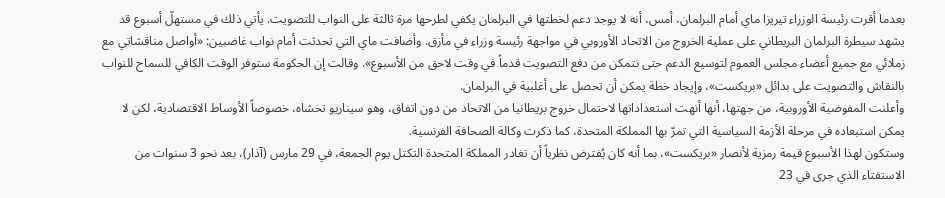بعدما أقرت رئيسة الوزراء تيريزا ماي أمام البرلمان، أمس، أنه لا يوجد دعم لخطتها في البرلمان يكفي لطرحها مرة ثالثة على النواب للتصويت. يأتي ذلك في مستهلّ أسبوع قد يشهد سيطرة البرلمان البريطاني على عملية الخروج من الاتحاد الأوروبي في مواجهة رئيسة وزراء في مأزق. وأضافت ماي التي تحدثت أمام نواب غاضبين: «أواصل مناقشاتي مع زملائي مع جميع أعضاء مجلس العموم لتوسيع الدعم حتى نتمكن من دفع التصويت قدماً في وقت لاحق من الأسبوع». وقالت إن الحكومة ستوفر الوقت الكافي للسماح للنواب بالنقاش والتصويت على بدائل «بريكست»، وإيجاد خطة يمكن أن تحصل على أغلبية في البرلمان.
وأعلنت المفوضية الأوروبية، من جهتها، أنها أنهت استعداداتها لاحتمال خروج بريطانيا من الاتحاد من دون اتفاق، وهو سيناريو تخشاه، خصوصاً الأوساط الاقتصادية، لكن لا يمكن استبعاده في مرحلة الأزمة السياسية التي تمرّ بها المملكة المتحدة، كما ذكرت وكالة الصحافة الفرنسية.
وستكون لهذا الأسبوع قيمة رمزية لأنصار «بريكست»، بما أنه كان يُفترض نظرياً أن تغادر المملكة المتحدة التكتل يوم الجمعة، في 29 مارس (آذار)، بعد نحو 3 سنوات من الاستفتاء الذي جرى في 23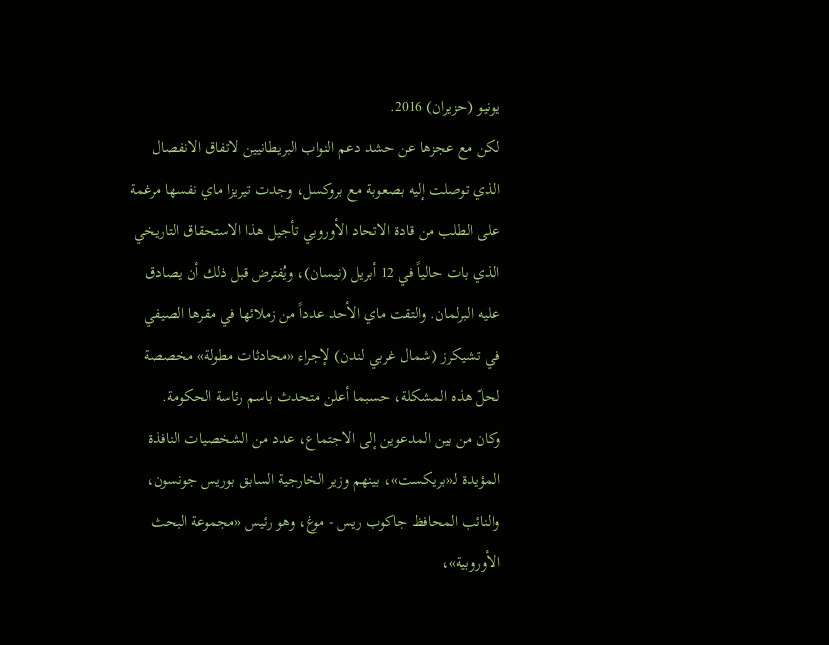يونيو (حزيران) 2016.
لكن مع عجزها عن حشد دعم النواب البريطانيين لاتفاق الانفصال الذي توصلت إليه بصعوبة مع بروكسل، وجدت تيريزا ماي نفسها مرغمة على الطلب من قادة الاتحاد الأوروبي تأجيل هذا الاستحقاق التاريخي الذي بات حالياً في 12 أبريل (نيسان)، ويُفترض قبل ذلك أن يصادق عليه البرلمان. والتقت ماي الأحد عدداً من زملائها في مقرها الصيفي في تشيكرز (شمال غربي لندن) لإجراء «محادثات مطولة» مخصصة لحلّ هذه المشكلة، حسبما أعلن متحدث باسم رئاسة الحكومة.
وكان من بين المدعوين إلى الاجتماع، عدد من الشخصيات النافذة المؤيدة لـ«بريكست»، بينهم وزير الخارجية السابق بوريس جونسون، والنائب المحافظ جاكوب ريس - موغ، وهو رئيس «مجموعة البحث الأوروبية»،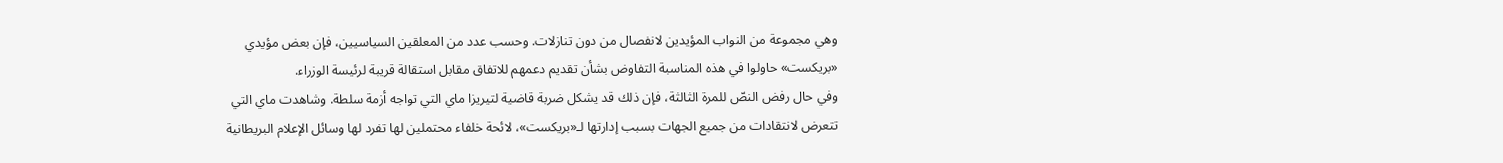وهي مجموعة من النواب المؤيدين لانفصال من دون تنازلات. وحسب عدد من المعلقين السياسيين، فإن بعض مؤيدي «بريكست» حاولوا في هذه المناسبة التفاوض بشأن تقديم دعمهم للاتفاق مقابل استقالة قريبة لرئيسة الوزراء.
وفي حال رفض النصّ للمرة الثالثة، فإن ذلك قد يشكل ضربة قاضية لتيريزا ماي التي تواجه أزمة سلطة. وشاهدت ماي التي تتعرض لانتقادات من جميع الجهات بسبب إدارتها لـ«بريكست»، لائحة خلفاء محتملين لها تفرد لها وسائل الإعلام البريطانية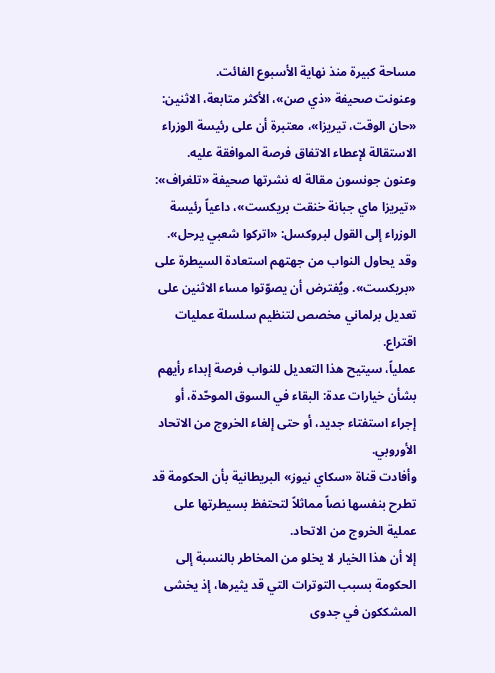مساحة كبيرة منذ نهاية الأسبوع الفائت.
وعنونت صحيفة «ذي صن»، الأكثر متابعة، الاثنين: «حان الوقت، تيريزا»، معتبرة أن على رئيسة الوزراء الاستقالة لإعطاء الاتفاق فرصة الموافقة عليه.
وعنون جونسون مقالة له نشرتها صحيفة «تلغراف»: «تيريزا ماي جبانة خنقت بريكست»، داعياً رئيسة الوزراء إلى القول لبروكسل: «اتركوا شعبي يرحل».
وقد يحاول النواب من جهتهم استعادة السيطرة على «بريكست». ويُفترض أن يصوّتوا مساء الاثنين على تعديل برلماني مخصص لتنظيم سلسلة عمليات اقتراع.
عملياً، سيتيح هذا التعديل للنواب فرصة إبداء رأيهم بشأن خيارات عدة: البقاء في السوق الموحّدة، أو إجراء استفتاء جديد، أو حتى إلغاء الخروج من الاتحاد الأوروبي.
وأفادت قناة «سكاي نيوز» البريطانية بأن الحكومة قد تطرح بنفسها نصاً مماثلاً لتحتفظ بسيطرتها على عملية الخروج من الاتحاد.
إلا أن هذا الخيار لا يخلو من المخاطر بالنسبة إلى الحكومة بسبب التوترات التي قد يثيرها، إذ يخشى المشككون في جدوى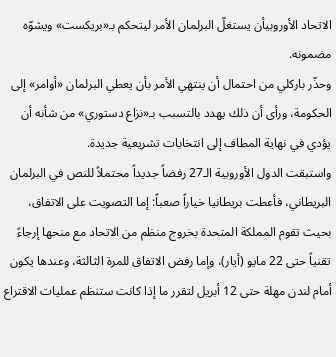الاتحاد الأوروبيأن يستغلّ البرلمان الأمر ليتحكم بـ«بريكست» ويشوّه مضمونه.
وحذّر باركلي من احتمال أن ينتهي الأمر بأن يعطي البرلمان «أوامر» إلى الحكومة، ورأى أن ذلك يهدد بالتسبب بـ«نزاع دستوري» من شأنه أن يؤدي في نهاية المطاف إلى انتخابات تشريعية جديدة.
واستبقت الدول الأوروبية الـ27 رفضاً جديداً محتملاً للنص في البرلمان البريطاني، فأعطت بريطانيا خياراً صعباً: إما التصويت على الاتفاق، بحيث تقوم المملكة المتحدة بخروج منظم من الاتحاد مع منحها إرجاءً تقنياً حتى 22 مايو (أيار)، وإما رفض الاتفاق للمرة الثالثة، وعندها يكون أمام لندن مهلة حتى 12 أبريل لتقرر ما إذا كانت ستنظم عمليات الاقتراع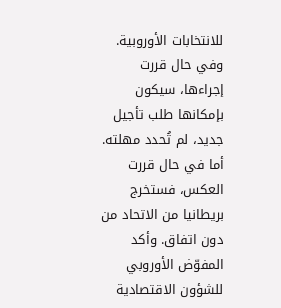للانتخابات الأوروبية. وفي حال قررت إجراءها، سيكون بإمكانها طلب تأجيل جديد، لم تُحدد مهلته.
أما في حال قررت العكس، فستخرج بريطانيا من الاتحاد من دون اتفاق. وأكد المفوّض الأوروبي للشؤون الاقتصادية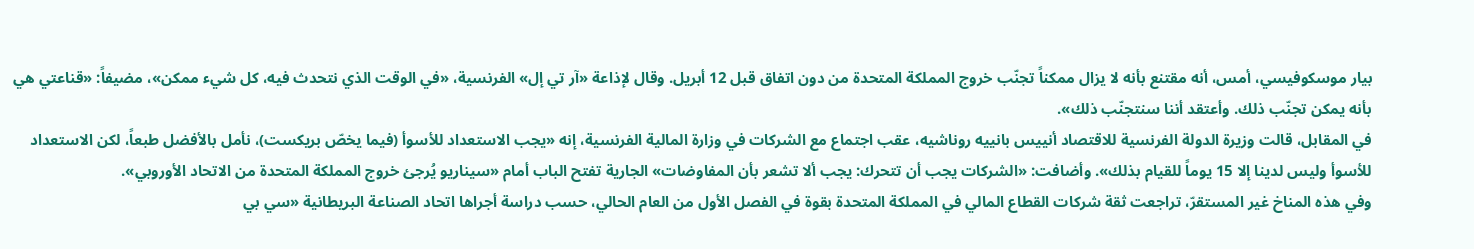بيار موسكوفيسي، أمس، أنه مقتنع بأنه لا يزال ممكناً تجنّب خروج المملكة المتحدة من دون اتفاق قبل 12 أبريل. وقال لإذاعة «آر تي إل» الفرنسية، «في الوقت الذي نتحدث فيه، كل شيء ممكن»، مضيفاً: «قناعتي هي بأنه يمكن تجنّب ذلك. وأعتقد أننا سنتجنّب ذلك».
في المقابل، قالت وزيرة الدولة الفرنسية للاقتصاد أنييس بانييه روناشيه، عقب اجتماع مع الشركات في وزارة المالية الفرنسية، إنه «يجب الاستعداد للأسوأ (فيما يخصّ بريكست)، نأمل بالأفضل طبعاً، لكن الاستعداد للأسوأ وليس لدينا إلا 15 يوماً للقيام بذلك». وأضافت: «الشركات يجب أن تتحرك: يجب ألا تشعر بأن المفاوضات» الجارية تفتح الباب أمام «سيناريو يُرجئ خروج المملكة المتحدة من الاتحاد الأوروبي».
وفي هذه المناخ غير المستقرّ، تراجعت ثقة شركات القطاع المالي في المملكة المتحدة بقوة في الفصل الأول من العام الحالي، حسب دراسة أجراها اتحاد الصناعة البريطانية «سي بي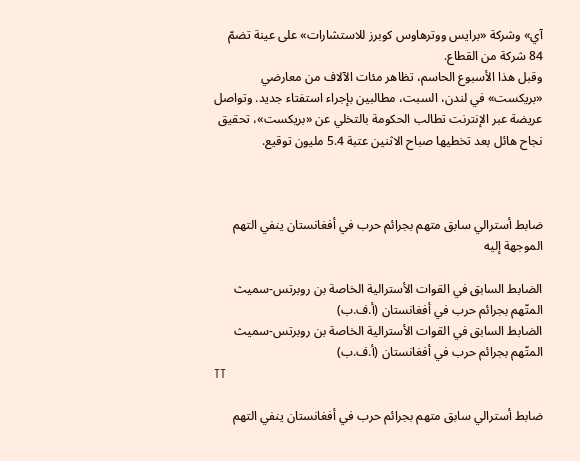آي» وشركة «برايس ووترهاوس كوبرز للاستشارات» على عينة تضمّ 84 شركة من القطاع.
وقبل هذا الأسبوع الحاسم، تظاهر مئات الآلاف من معارضي «بريكست» في لندن، السبت، مطالبين بإجراء استفتاء جديد. وتواصل عريضة عبر الإنترنت تطالب الحكومة بالتخلي عن «بريكست»، تحقيق نجاح هائل بعد تخطيها صباح الاثنين عتبة 5.4 مليون توقيع.



ضابط أسترالي سابق متهم بجرائم حرب في أفغانستان ينفي التهم الموجهة إليه

الضابط السابق في القوات الأسترالية الخاصة بن روبرتس-سميث المتّهم بجرائم حرب في أفغانستان (أ.ف.ب)
الضابط السابق في القوات الأسترالية الخاصة بن روبرتس-سميث المتّهم بجرائم حرب في أفغانستان (أ.ف.ب)
TT

ضابط أسترالي سابق متهم بجرائم حرب في أفغانستان ينفي التهم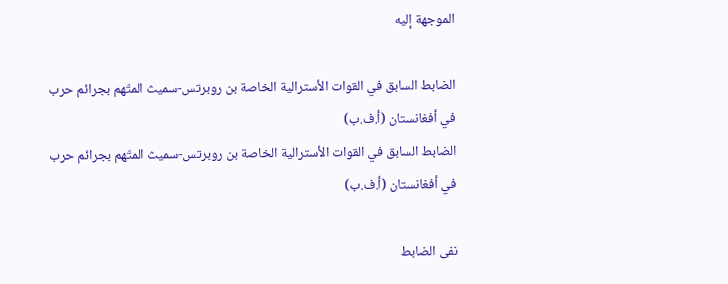الموجهة إليه

الضابط السابق في القوات الأسترالية الخاصة بن روبرتس-سميث المتّهم بجرائم حرب في أفغانستان (أ.ف.ب)
الضابط السابق في القوات الأسترالية الخاصة بن روبرتس-سميث المتّهم بجرائم حرب في أفغانستان (أ.ف.ب)

نفى الضابط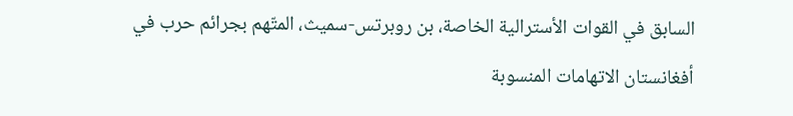السابق في القوات الأسترالية الخاصة، بن روبرتس-سميث، المتّهم بجرائم حرب في أفغانستان الاتهامات المنسوبة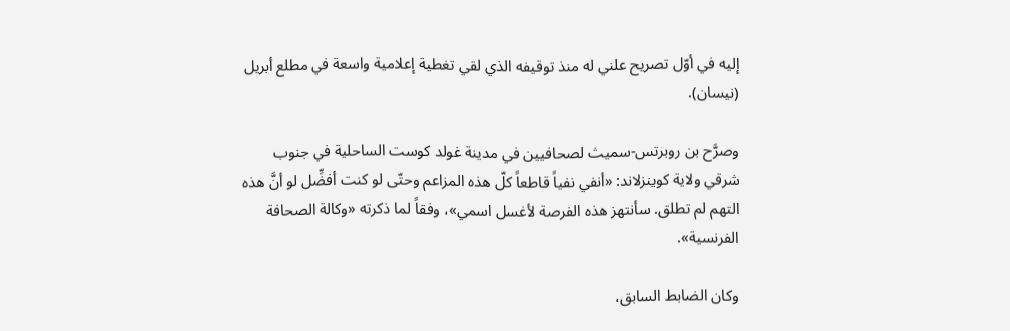إليه في أوّل تصريح علني له منذ توقيفه الذي لقي تغطية إعلامية واسعة في مطلع أبريل (نيسان).

وصرَّح بن روبرتس-سميث لصحافيين في مدينة غولد كوست الساحلية في جنوب شرقي ولاية كوينزلاند: «أنفي نفياً قاطعاً كلّ هذه المزاعم وحتّى لو كنت أفضِّل لو أنَّ هذه التهم لم تطلق. سأنتهز هذه الفرصة لأغسل اسمي»، وفقاً لما ذكرته «وكالة الصحافة الفرنسية».

وكان الضابط السابق،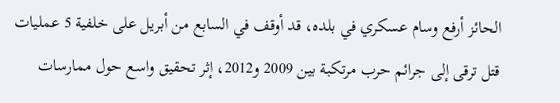الحائز أرفع وسام عسكري في بلده، قد أوقف في السابع من أبريل على خلفية 5 عمليات قتل ترقى إلى جرائم حرب مرتكبة بين 2009 و2012، إثر تحقيق واسع حول ممارسات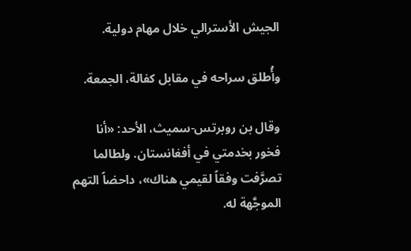الجيش الأسترالي خلال مهام دولية.

وأُطلق سراحه في مقابل كفالة، الجمعة.

وقال بن روبرتس-سميث، الأحد: «أنا فخور بخدمتي في أفغانستان. ولطالما تصرَّفت وفقاً لقيمي هناك»، داحضاً التهم الموجَّهة له.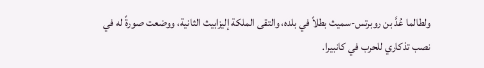ولطالما عُدَّ بن روبرتس-سميث بطلاً في بلده، والتقى الملكة إليزابيث الثانية، ووضعت صورةً له في نصب تذكاري للحرب في كانبيرا.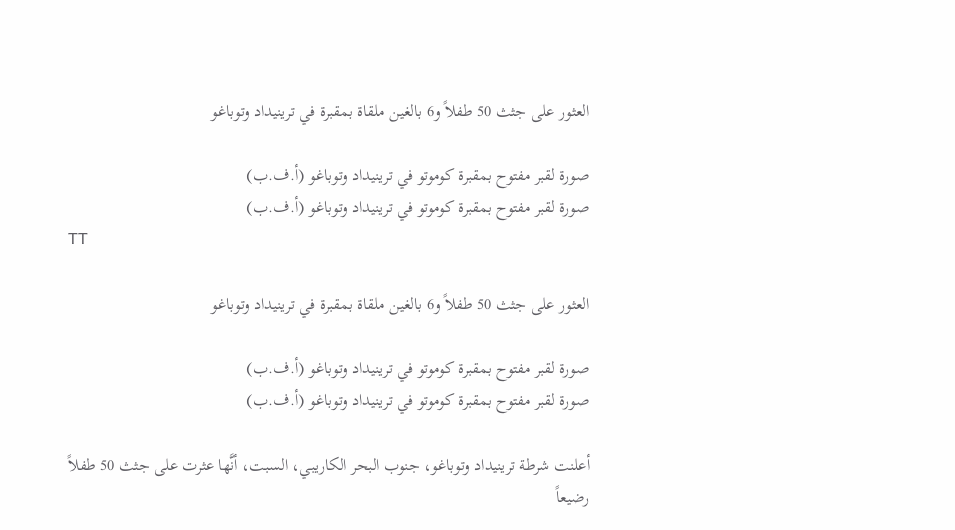العثور على جثث 50 طفلاً و6 بالغين ملقاة بمقبرة في ترينيداد وتوباغو

صورة لقبر مفتوح بمقبرة كوموتو في ترينيداد وتوباغو (أ.ف.ب)
صورة لقبر مفتوح بمقبرة كوموتو في ترينيداد وتوباغو (أ.ف.ب)
TT

العثور على جثث 50 طفلاً و6 بالغين ملقاة بمقبرة في ترينيداد وتوباغو

صورة لقبر مفتوح بمقبرة كوموتو في ترينيداد وتوباغو (أ.ف.ب)
صورة لقبر مفتوح بمقبرة كوموتو في ترينيداد وتوباغو (أ.ف.ب)

أعلنت شرطة ترينيداد وتوباغو، جنوب البحر الكاريبي، السبت، أنَّها عثرت على جثث 50 طفلاً رضيعاً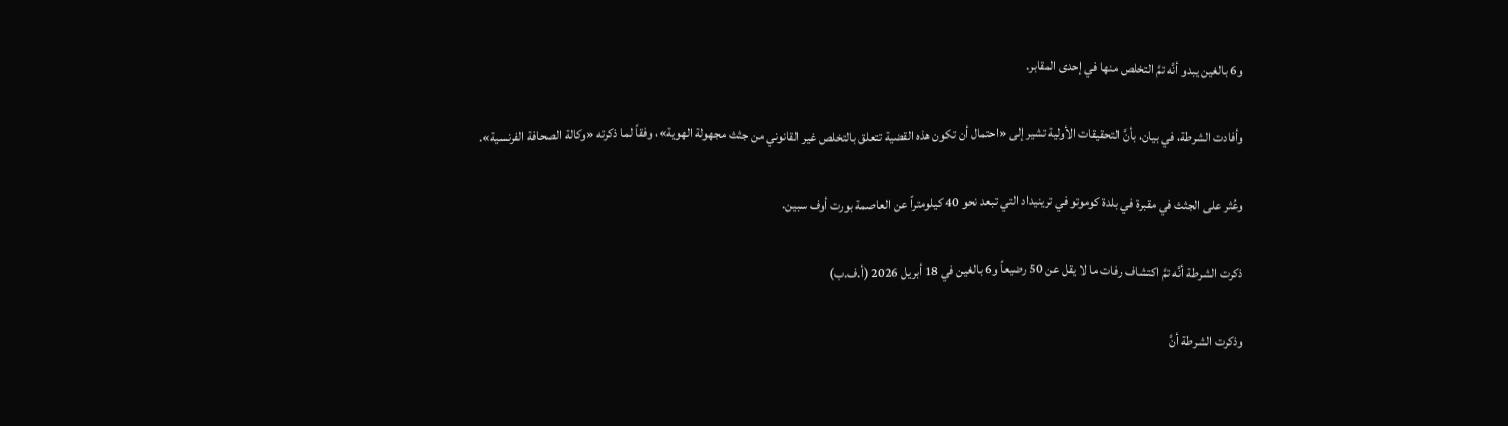و6 بالغين يبدو أنَّه تمَّ التخلص منها في إحدى المقابر.

وأفادت الشرطة، في بيان، بأنَّ التحقيقات الأولية تشير إلى «احتمال أن تكون هذه القضية تتعلق بالتخلص غير القانوني من جثث مجهولة الهوية»، وفقاً لما ذكرته «وكالة الصحافة الفرنسية».

وعُثر على الجثث في مقبرة في بلدة كوموتو في ترينيداد التي تبعد نحو 40 كيلومتراً عن العاصمة بورت أوف سبين.

ذكرت الشرطة أنَّه تمَّ اكتشاف رفات ما لا يقل عن 50 رضيعاً و6 بالغين في 18 أبريل 2026 (أ.ف.ب)

وذكرت الشرطة أنَّ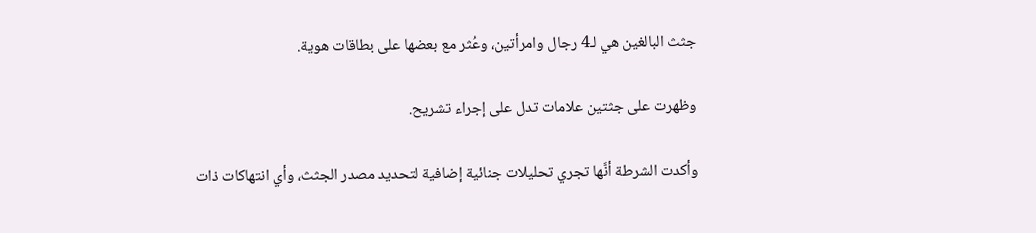جثث البالغين هي لـ4 رجال وامرأتين، وعُثر مع بعضها على بطاقات هوية.

وظهرت على جثتين علامات تدل على إجراء تشريح.

وأكدت الشرطة أنَّها تجري تحليلات جنائية إضافية لتحديد مصدر الجثث، وأي انتهاكات ذات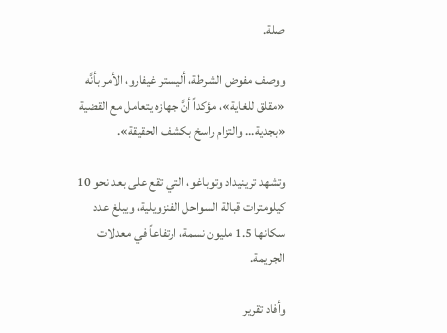صلة.

ووصف مفوض الشرطة، أليستر غيفارو، الأمر بأنَّه «مقلق للغاية»، مؤكداً أنَّ جهازه يتعامل مع القضية «بجدية... والتزام راسخ بكشف الحقيقة».

وتشهد ترينيداد وتوباغو، التي تقع على بعد نحو 10 كيلومترات قبالة السواحل الفنزويلية، ويبلغ عدد سكانها 1.5 مليون نسمة، ارتفاعاً في معدلات الجريمة.

وأفاد تقرير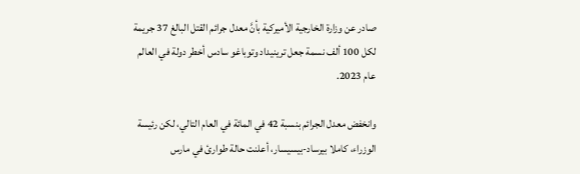صادر عن وزارة الخارجية الأميركية بأنَّ معدل جرائم القتل البالغ 37 جريمة لكل 100 ألف نسمة جعل ترينيداد وتوباغو سادس أخطر دولة في العالم عام 2023.

وانخفض معدل الجرائم بنسبة 42 في المائة في العام التالي، لكن رئيسة الوزراء، كاملا بيرساد-بيسيسار، أعلنت حالة طوارئ في مارس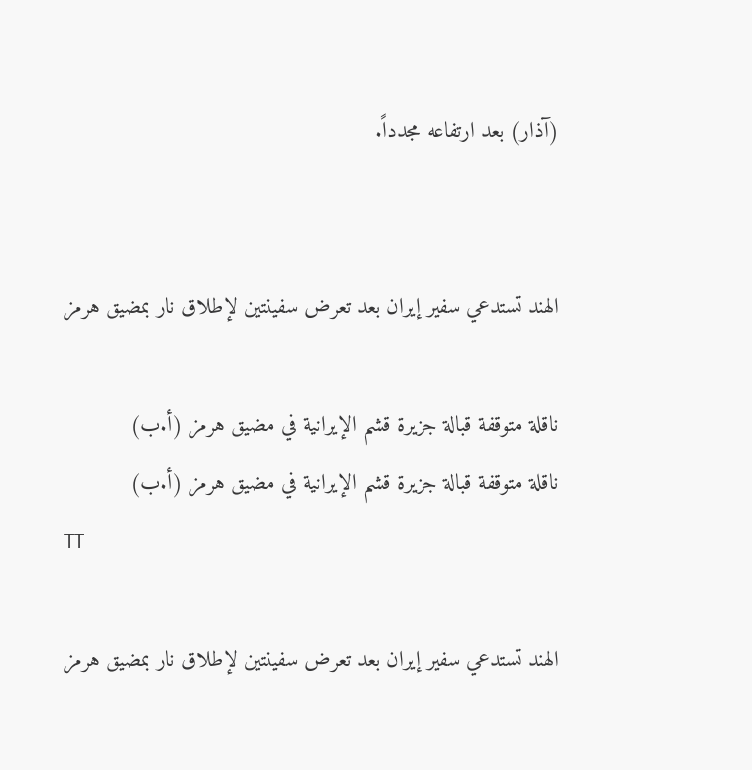(آذار) بعد ارتفاعه مجدداً.


الهند تستدعي سفير إيران بعد تعرض سفينتين لإطلاق نار بمضيق هرمز

ناقلة متوقفة قبالة جزيرة قشم الإيرانية في مضيق هرمز (أ.ب)
ناقلة متوقفة قبالة جزيرة قشم الإيرانية في مضيق هرمز (أ.ب)
TT

الهند تستدعي سفير إيران بعد تعرض سفينتين لإطلاق نار بمضيق هرمز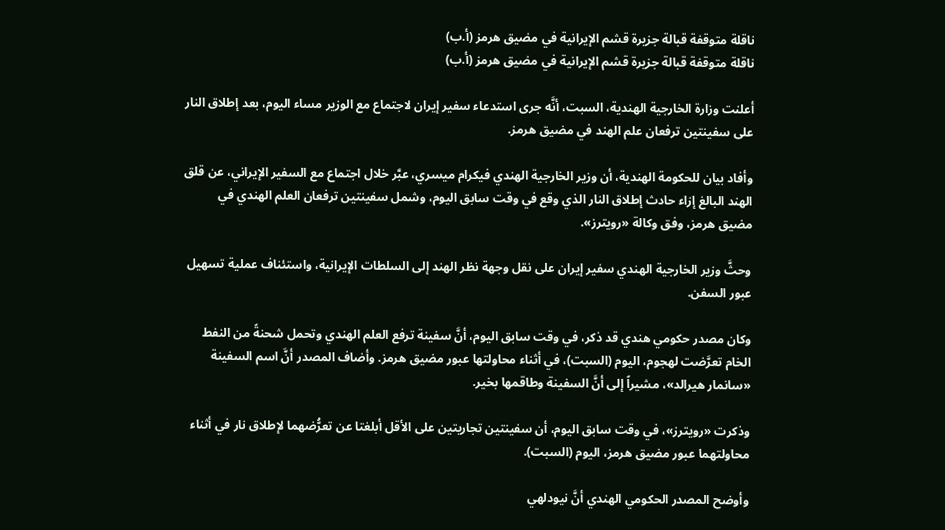ناقلة متوقفة قبالة جزيرة قشم الإيرانية في مضيق هرمز (أ.ب)
ناقلة متوقفة قبالة جزيرة قشم الإيرانية في مضيق هرمز (أ.ب)

أعلنت وزارة الخارجية الهندية، السبت، أنَّه جرى استدعاء سفير إيران لاجتماع مع الوزير مساء اليوم، بعد إطلاق النار على سفينتين ترفعان علم الهند في مضيق هرمز.

وأفاد بيان للحكومة الهندية، أن وزير الخارجية الهندي فيكرام ميسري، عبَّر خلال اجتماع مع السفير الإيراني، عن قلق الهند ‌البالغ إزاء ‌حادث إطلاق النار الذي وقع في وقت سابق اليوم، وشمل سفينتين ترفعان العلم الهندي في مضيق هرمز، وفق وكالة «رويترز».

وحثَّ وزير الخارجية الهندي سفير إيران على نقل وجهة نظر الهند إلى السلطات الإيرانية، واستئناف عملية تسهيل عبور السفن.

وكان مصدر حكومي هندي قد ذكر، في وقت سابق اليوم، أنَّ سفينة ترفع العلم الهندي وتحمل شحنةً من النفط الخام تعرَّضت لهجوم، اليوم (السبت)، في أثناء محاولتها عبور مضيق هرمز. وأضاف المصدر أنَّ اسم السفينة «سانمار هيرالد»، مشيراً إلى أنَّ السفينة وطاقمها بخير.

وذكرت «رويترز»، في وقت سابق اليوم، أن سفينتين تجاريتين على الأقل أبلغتا عن تعرُّضهما لإطلاق نار في أثناء محاولتهما عبور مضيق هرمز، اليوم (السبت).

وأوضح المصدر الحكومي الهندي أنَّ نيودلهي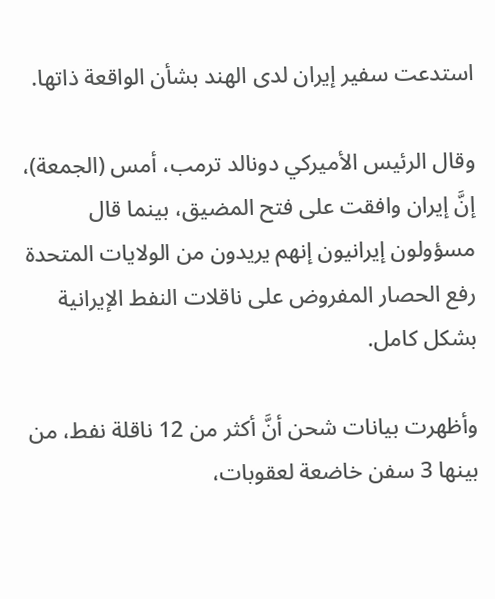استدعت سفير إيران لدى الهند بشأن الواقعة ذاتها.

وقال الرئيس الأميركي دونالد ترمب، أمس (الجمعة)، إنَّ إيران وافقت على فتح المضيق، بينما قال مسؤولون إيرانيون إنهم يريدون من الولايات المتحدة رفع الحصار المفروض على ناقلات النفط الإيرانية بشكل كامل.

وأظهرت بيانات شحن أنَّ أكثر من 12 ناقلة نفط، من بينها 3 سفن خاضعة لعقوبات،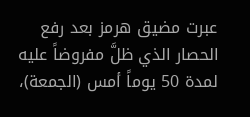عبرت مضيق هرمز بعد رفع الحصار الذي ظلَّ مفروضاً عليه لمدة 50 يوماً أمس (الجمعة)،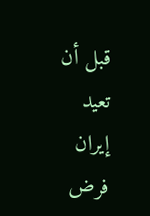قبل أن تعيد إيران فرض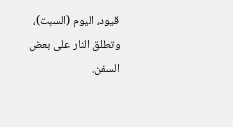قيود، اليوم (السبت)، وتطلق النار على بعض السفن.